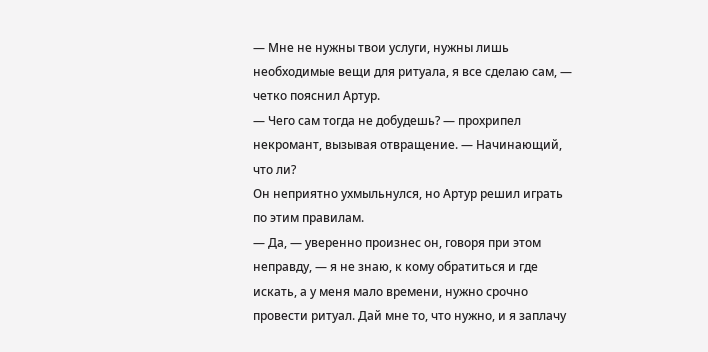— Мне не нужны твои услуги, нужны лишь необходимые вещи для ритуала, я все сделаю сам, — четко пояснил Артур.
— Чего сам тогда не добудешь? — прохрипел некромант, вызывая отвращение. — Начинающий, что ли?
Он неприятно ухмыльнулся, но Артур решил играть по этим правилам.
— Да, — уверенно произнес он, говоря при этом неправду, — я не знаю, к кому обратиться и где искать, а у меня мало времени, нужно срочно провести ритуал. Дай мне то, что нужно, и я заплачу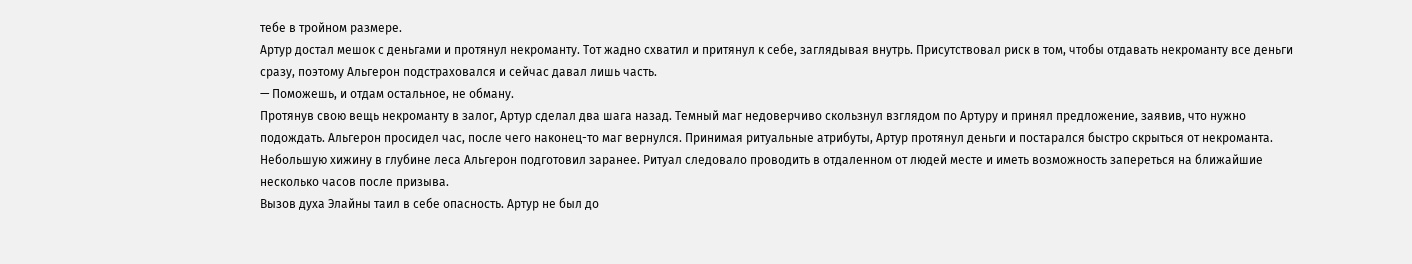тебе в тройном размере.
Артур достал мешок с деньгами и протянул некроманту. Тот жадно схватил и притянул к себе, заглядывая внутрь. Присутствовал риск в том, чтобы отдавать некроманту все деньги сразу, поэтому Альгерон подстраховался и сейчас давал лишь часть.
— Поможешь, и отдам остальное, не обману.
Протянув свою вещь некроманту в залог, Артур сделал два шага назад. Темный маг недоверчиво скользнул взглядом по Артуру и принял предложение, заявив, что нужно подождать. Альгерон просидел час, после чего наконец-то маг вернулся. Принимая ритуальные атрибуты, Артур протянул деньги и постарался быстро скрыться от некроманта.
Небольшую хижину в глубине леса Альгерон подготовил заранее. Ритуал следовало проводить в отдаленном от людей месте и иметь возможность запереться на ближайшие несколько часов после призыва.
Вызов духа Элайны таил в себе опасность. Артур не был до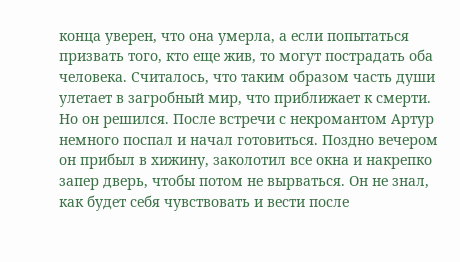конца уверен, что она умерла, а если попытаться призвать того, кто еще жив, то могут пострадать оба человека. Считалось, что таким образом часть души улетает в загробный мир, что приближает к смерти.
Но он решился. После встречи с некромантом Артур немного поспал и начал готовиться. Поздно вечером он прибыл в хижину, заколотил все окна и накрепко запер дверь, чтобы потом не вырваться. Он не знал, как будет себя чувствовать и вести после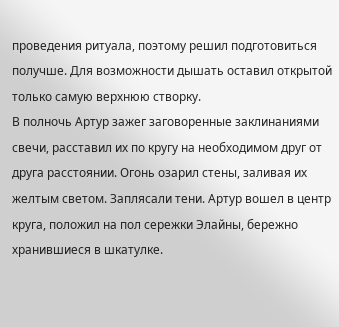проведения ритуала, поэтому решил подготовиться получше. Для возможности дышать оставил открытой только самую верхнюю створку.
В полночь Артур зажег заговоренные заклинаниями свечи, расставил их по кругу на необходимом друг от друга расстоянии. Огонь озарил стены, заливая их желтым светом. Заплясали тени. Артур вошел в центр круга, положил на пол сережки Элайны, бережно хранившиеся в шкатулке.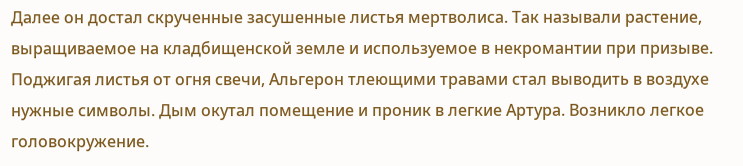Далее он достал скрученные засушенные листья мертволиса. Так называли растение, выращиваемое на кладбищенской земле и используемое в некромантии при призыве. Поджигая листья от огня свечи, Альгерон тлеющими травами стал выводить в воздухе нужные символы. Дым окутал помещение и проник в легкие Артура. Возникло легкое головокружение.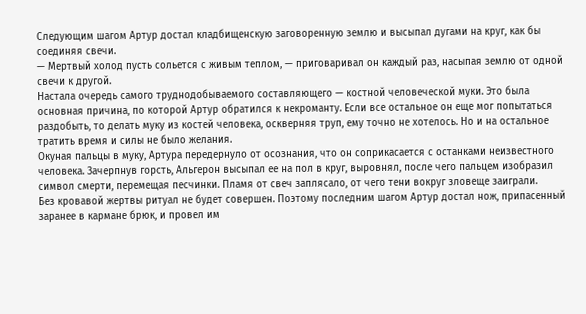Следующим шагом Артур достал кладбищенскую заговоренную землю и высыпал дугами на круг, как бы соединяя свечи.
— Мертвый холод пусть сольется с живым теплом, — приговаривал он каждый раз, насыпая землю от одной свечи к другой.
Настала очередь самого труднодобываемого составляющего — костной человеческой муки. Это была основная причина, по которой Артур обратился к некроманту. Если все остальное он еще мог попытаться раздобыть, то делать муку из костей человека, оскверняя труп, ему точно не хотелось. Но и на остальное тратить время и силы не было желания.
Окуная пальцы в муку, Артура передернуло от осознания, что он соприкасается с останками неизвестного человека. Зачерпнув горсть, Альгерон высыпал ее на пол в круг, выровнял, после чего пальцем изобразил символ смерти, перемещая песчинки. Пламя от свеч заплясало, от чего тени вокруг зловеще заиграли.
Без кровавой жертвы ритуал не будет совершен. Поэтому последним шагом Артур достал нож, припасенный заранее в кармане брюк, и провел им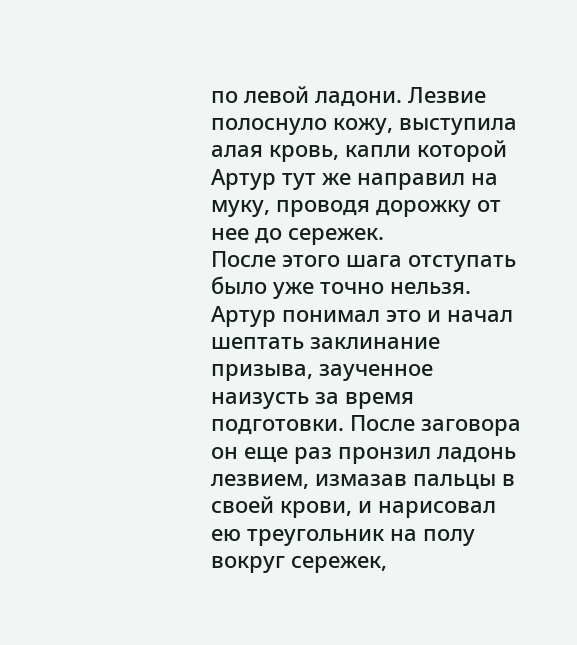по левой ладони. Лезвие полоснуло кожу, выступила алая кровь, капли которой Артур тут же направил на муку, проводя дорожку от нее до сережек.
После этого шага отступать было уже точно нельзя. Артур понимал это и начал шептать заклинание призыва, заученное наизусть за время подготовки. После заговора он еще раз пронзил ладонь лезвием, измазав пальцы в своей крови, и нарисовал ею треугольник на полу вокруг сережек,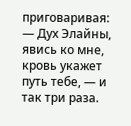приговаривая:
— Дух Элайны, явись ко мне, кровь укажет путь тебе, — и так три раза.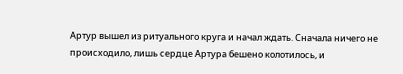Артур вышел из ритуального круга и начал ждать. Сначала ничего не происходило, лишь сердце Артура бешено колотилось, и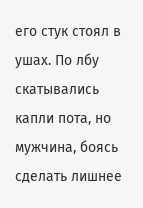его стук стоял в ушах. По лбу скатывались капли пота, но мужчина, боясь сделать лишнее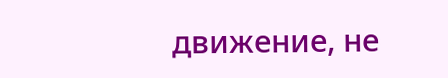движение, не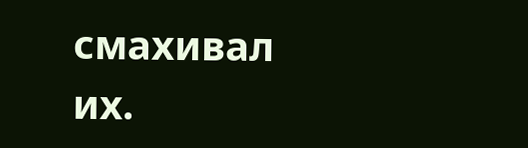смахивал их.